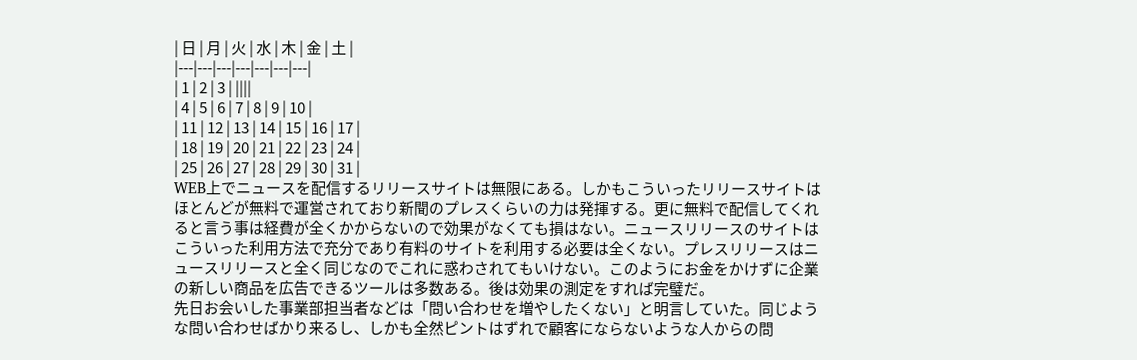| 日 | 月 | 火 | 水 | 木 | 金 | 土 |
|---|---|---|---|---|---|---|
| 1 | 2 | 3 | ||||
| 4 | 5 | 6 | 7 | 8 | 9 | 10 |
| 11 | 12 | 13 | 14 | 15 | 16 | 17 |
| 18 | 19 | 20 | 21 | 22 | 23 | 24 |
| 25 | 26 | 27 | 28 | 29 | 30 | 31 |
WEB上でニュースを配信するリリースサイトは無限にある。しかもこういったリリースサイトはほとんどが無料で運営されており新聞のプレスくらいの力は発揮する。更に無料で配信してくれると言う事は経費が全くかからないので効果がなくても損はない。ニュースリリースのサイトはこういった利用方法で充分であり有料のサイトを利用する必要は全くない。プレスリリースはニュースリリースと全く同じなのでこれに惑わされてもいけない。このようにお金をかけずに企業の新しい商品を広告できるツールは多数ある。後は効果の測定をすれば完璧だ。
先日お会いした事業部担当者などは「問い合わせを増やしたくない」と明言していた。同じような問い合わせばかり来るし、しかも全然ピントはずれで顧客にならないような人からの問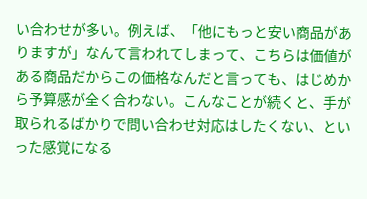い合わせが多い。例えば、「他にもっと安い商品がありますが」なんて言われてしまって、こちらは価値がある商品だからこの価格なんだと言っても、はじめから予算感が全く合わない。こんなことが続くと、手が取られるばかりで問い合わせ対応はしたくない、といった感覚になる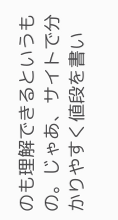のも理解できるというもの。じゃあ、サイトで分かりやすく値段を書い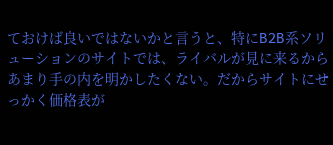ておけば良いではないかと言うと、特にB2B系ソリューションのサイトでは、ライバルが見に来るからあまり手の内を明かしたくない。だからサイトにせっかく価格表が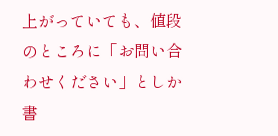上がっていても、値段のところに「お問い合わせください」としか書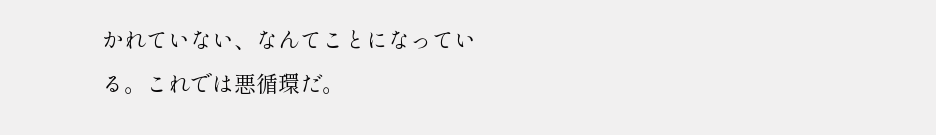かれていない、なんてことになっている。これでは悪循環だ。